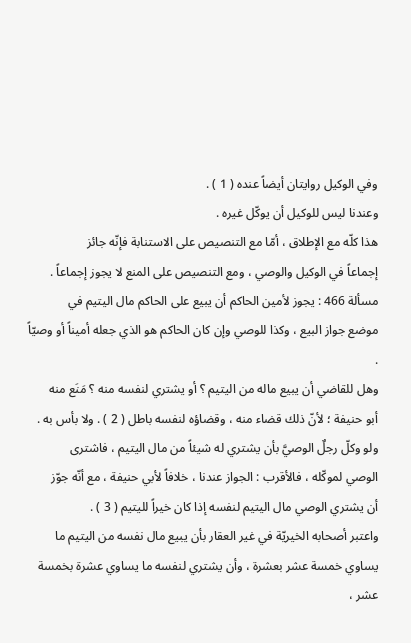وفي الوكيل روايتان أيضاً عنده ( 1 ) .
وعندنا ليس للوكيل أن يوكّل غيره .
هذا كلّه مع الإطلاق ، أمّا مع التنصيص على الاستنابة فإنّه جائز
إجماعاً في الوكيل والوصي ، ومع التنصيص على المنع لا يجوز إجماعاً .
مسألة 466 : يجوز لأمين الحاكم أن يبيع على الحاكم مال اليتيم في
موضع جواز البيع ، وكذا للوصي وإن كان الحاكم هو الذي جعله أميناً أو وصيّاً .
وهل للقاضي أن يبيع ماله من اليتيم ؟ أو يشتري لنفسه منه ؟ مَنَع منه
أبو حنيفة ؛ لأنّ ذلك قضاء منه ، وقضاؤه لنفسه باطل ( 2 ) . ولا بأس به .
ولو وكلّ رجلٌ الوصيَّ بأن يشتري له شيئاً من مال اليتيم ، فاشترى
الوصي لموكّله ، فالأقرب : الجواز عندنا ، خلافاً لأبي حنيفة ، مع أنّه جوّز
أن يشتري الوصي مال اليتيم لنفسه إذا كان خيراً لليتيم ( 3 ) .
واعتبر أصحابه الخيريّة في غير العقار بأن يبيع مال نفسه من اليتيم ما
يساوي خمسة عشر بعشرة ، وأن يشتري لنفسه ما يساوي عشرة بخمسة
عشر ،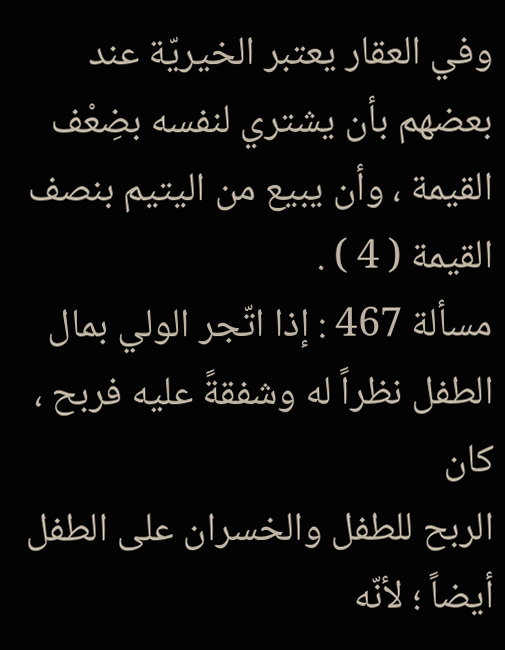وفي العقار يعتبر الخيريّة عند بعضهم بأن يشتري لنفسه بضِعْف
القيمة ، وأن يبيع من اليتيم بنصف القيمة ( 4 ) .
مسألة 467 : إذا اتّجر الولي بمال الطفل نظراً له وشفقةً عليه فربح ، كان
الربح للطفل والخسران على الطفل أيضاً ؛ لأنّه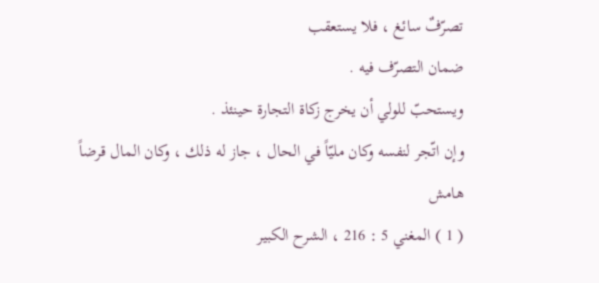تصرّفٌ سائغ ، فلا يستعقب
ضمان التصرّف فيه .
ويستحبّ للولي أن يخرج زكاة التجارة حينئذ .
وإن اتّجر لنفسه وكان مليّاً في الحال ، جاز له ذلك ، وكان المال قرضاً
هامش
( 1 ) المغني 5 : 216 ، الشرح الكبير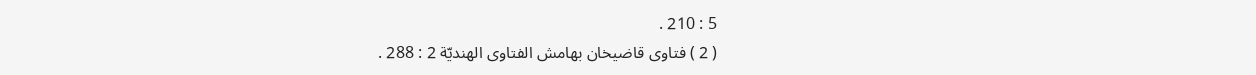5 : 210 .
( 2 ) فتاوى قاضيخان بهامش الفتاوى الهنديّة 2 : 288 .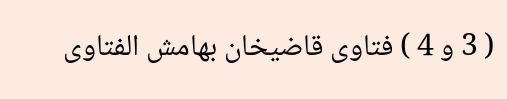( 3 و 4 ) فتاوى قاضيخان بهامش الفتاوى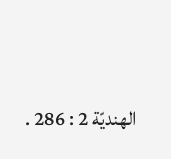الهنديّة 2 : 286 .